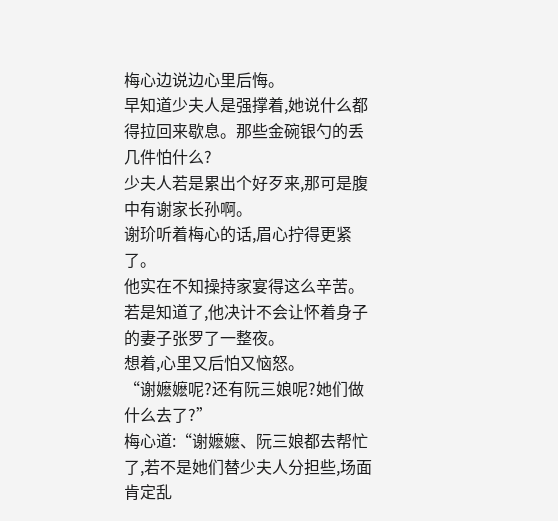梅心边说边心里后悔。
早知道少夫人是强撑着,她说什么都得拉回来歇息。那些金碗银勺的丢几件怕什么?
少夫人若是累出个好歹来,那可是腹中有谢家长孙啊。
谢玠听着梅心的话,眉心拧得更紧了。
他实在不知操持家宴得这么辛苦。若是知道了,他决计不会让怀着身子的妻子张罗了一整夜。
想着,心里又后怕又恼怒。
“谢嬷嬷呢?还有阮三娘呢?她们做什么去了?”
梅心道:“谢嬷嬷、阮三娘都去帮忙了,若不是她们替少夫人分担些,场面肯定乱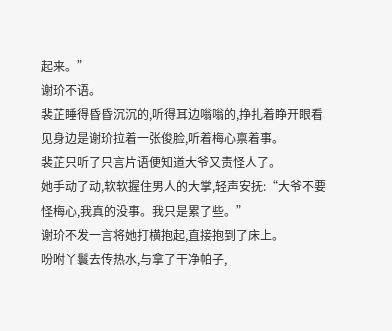起来。”
谢玠不语。
裴芷睡得昏昏沉沉的,听得耳边嗡嗡的,挣扎着睁开眼看见身边是谢玠拉着一张俊脸,听着梅心禀着事。
裴芷只听了只言片语便知道大爷又责怪人了。
她手动了动,软软握住男人的大掌,轻声安抚:“大爷不要怪梅心,我真的没事。我只是累了些。”
谢玠不发一言将她打横抱起,直接抱到了床上。
吩咐丫鬟去传热水,与拿了干净帕子,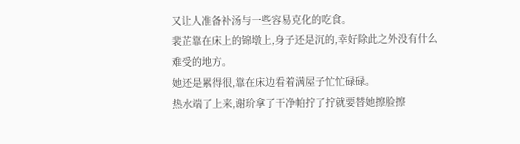又让人准备补汤与一些容易克化的吃食。
裴芷靠在床上的锦墩上,身子还是沉的,幸好除此之外没有什么难受的地方。
她还是累得很,靠在床边看着满屋子忙忙碌碌。
热水端了上来,谢玠拿了干净帕拧了拧就要替她擦脸擦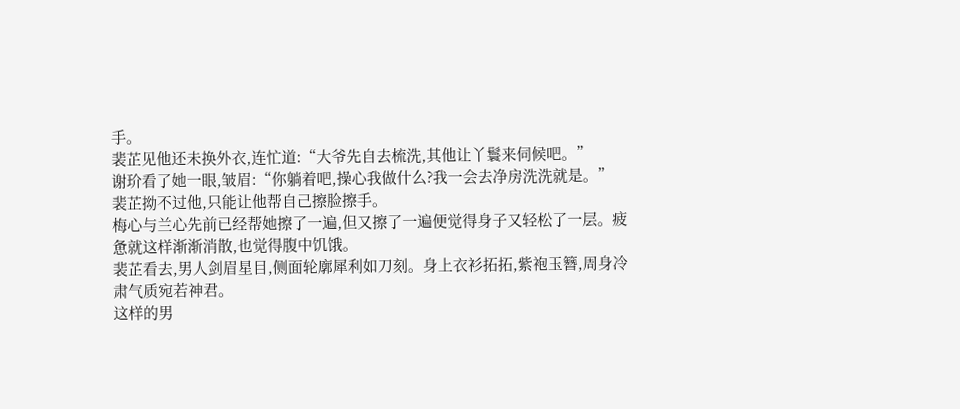手。
裴芷见他还未换外衣,连忙道:“大爷先自去梳洗,其他让丫鬟来伺候吧。”
谢玠看了她一眼,皱眉:“你躺着吧,操心我做什么?我一会去净房洗洗就是。”
裴芷拗不过他,只能让他帮自己擦脸擦手。
梅心与兰心先前已经帮她擦了一遍,但又擦了一遍便觉得身子又轻松了一层。疲惫就这样渐渐消散,也觉得腹中饥饿。
裴芷看去,男人剑眉星目,侧面轮廓犀利如刀刻。身上衣衫拓拓,紫袍玉簪,周身冷肃气质宛若神君。
这样的男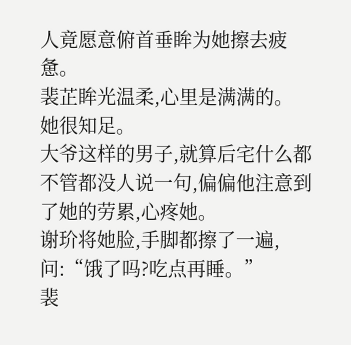人竟愿意俯首垂眸为她擦去疲惫。
裴芷眸光温柔,心里是满满的。
她很知足。
大爷这样的男子,就算后宅什么都不管都没人说一句,偏偏他注意到了她的劳累,心疼她。
谢玠将她脸,手脚都擦了一遍,问:“饿了吗?吃点再睡。”
裴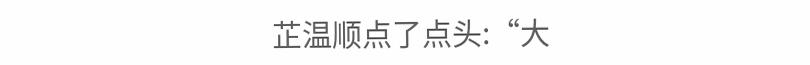芷温顺点了点头:“大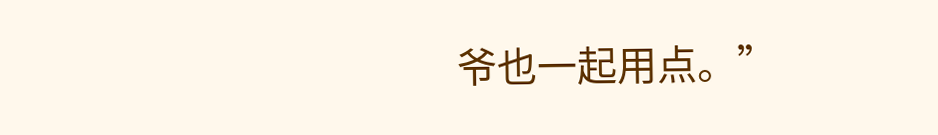爷也一起用点。”